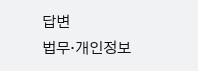답변
법무·개인정보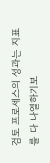검토 프로세스의 성과는 지표를 다 나열하기보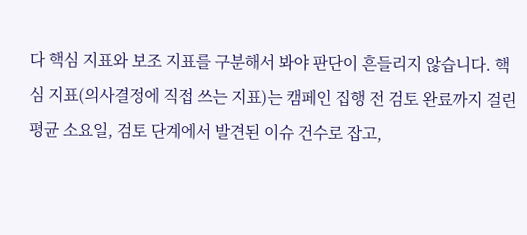다 핵심 지표와 보조 지표를 구분해서 봐야 판단이 흔들리지 않습니다. 핵심 지표(의사결정에 직접 쓰는 지표)는 캠페인 집행 전 검토 완료까지 걸린 평균 소요일, 검토 단계에서 발견된 이슈 건수로 잡고,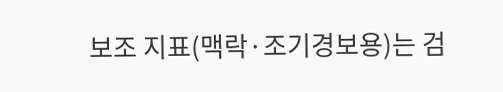보조 지표(맥락·조기경보용)는 검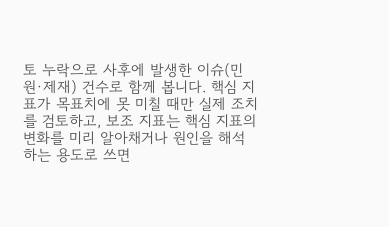토 누락으로 사후에 발생한 이슈(민원·제재) 건수로 함께 봅니다. 핵심 지표가 목표치에 못 미칠 때만 실제 조치를 검토하고, 보조 지표는 핵심 지표의 변화를 미리 알아채거나 원인을 해석하는 용도로 쓰면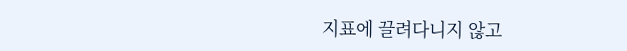지표에 끌려다니지 않고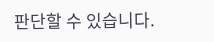판단할 수 있습니다.